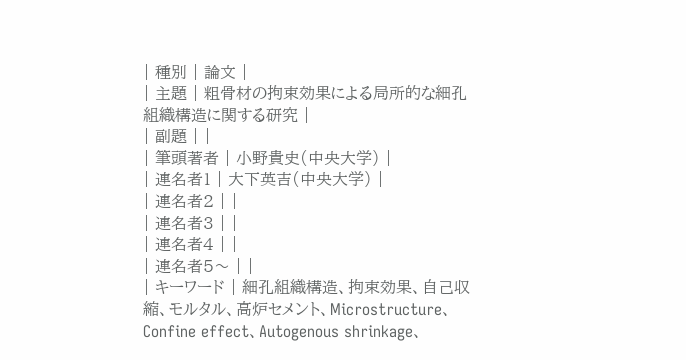| 種別 | 論文 |
| 主題 | 粗骨材の拘束効果による局所的な細孔組織構造に関する研究 |
| 副題 | |
| 筆頭著者 | 小野貴史(中央大学) |
| 連名者1 | 大下英吉(中央大学) |
| 連名者2 | |
| 連名者3 | |
| 連名者4 | |
| 連名者5〜 | |
| キーワード | 細孔組織構造、拘束効果、自己収縮、モルタル、高炉セメント、Microstructure、Confine effect、Autogenous shrinkage、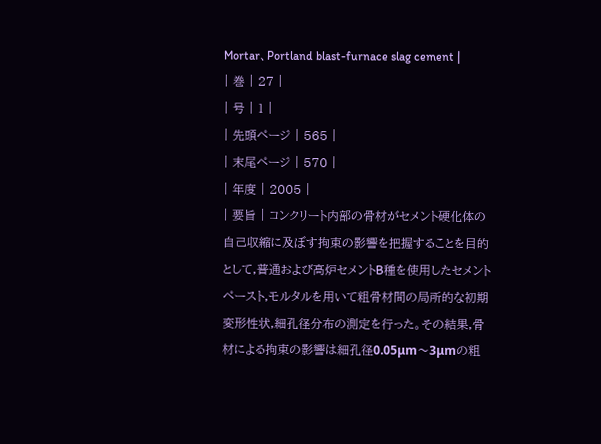Mortar、Portland blast-furnace slag cement |
| 巻 | 27 |
| 号 | 1 |
| 先頭ページ | 565 |
| 末尾ページ | 570 |
| 年度 | 2005 |
| 要旨 | コンクリート内部の骨材がセメント硬化体の自己収縮に及ぼす拘束の影響を把握することを目的として,普通および高炉セメントB種を使用したセメントペースト,モルタルを用いて粗骨材間の局所的な初期変形性状,細孔径分布の測定を行った。その結果,骨材による拘束の影響は細孔径0.05μm〜3μmの粗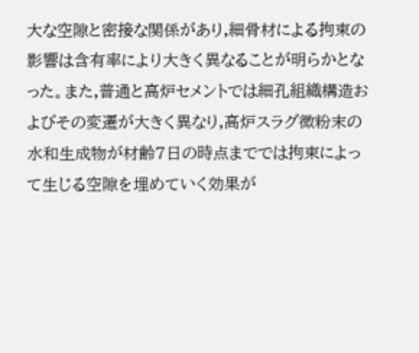大な空隙と密接な関係があり,細骨材による拘束の影響は含有率により大きく異なることが明らかとなった。また,普通と高炉セメントでは細孔組織構造およびその変遷が大きく異なり,高炉スラグ微粉末の水和生成物が材齢7日の時点まででは拘束によって生じる空隙を埋めていく効果が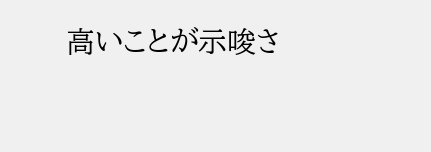高いことが示唆さ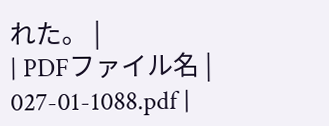れた。 |
| PDFファイル名 | 027-01-1088.pdf |